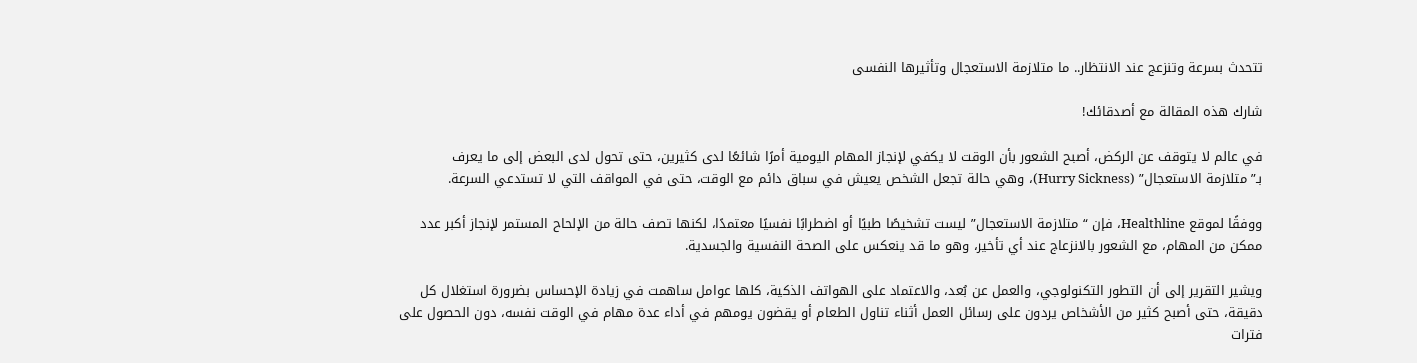تتحدث بسرعة وتنزعج عند الانتظار.. ما متلازمة الاستعجال وتأثيرها النفسى

شارك هذه المقالة مع أصدقائك!

في عالم لا يتوقف عن الركض، أصبح الشعور بأن الوقت لا يكفي لإنجاز المهام اليومية أمرًا شائعًا لدى كثيرين، حتى تحول لدى البعض إلى ما يعرف بـ”متلازمة الاستعجال” (Hurry Sickness)، وهي حالة تجعل الشخص يعيش في سباق دائم مع الوقت، حتى في المواقف التي لا تستدعي السرعة.

ووفقًا لموقع Healthline، فإن “متلازمة الاستعجال” ليست تشخيصًا طبيًا أو اضطرابًا نفسيًا معتمدًا، لكنها تصف حالة من الإلحاح المستمر لإنجاز أكبر عدد ممكن من المهام، مع الشعور بالانزعاج عند أي تأخير، وهو ما قد ينعكس على الصحة النفسية والجسدية.

ويشير التقرير إلى أن التطور التكنولوجي، والعمل عن بُعد، والاعتماد على الهواتف الذكية، كلها عوامل ساهمت في زيادة الإحساس بضرورة استغلال كل دقيقة، حتى أصبح كثير من الأشخاص يردون على رسائل العمل أثناء تناول الطعام أو يقضون يومهم في أداء عدة مهام في الوقت نفسه، دون الحصول على فترات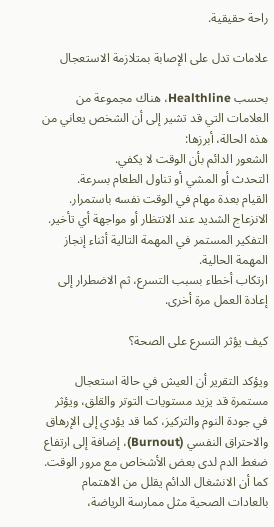راحة حقيقية.

علامات تدل على الإصابة بمتلازمة الاستعجال

بحسب Healthline، هناك مجموعة من العلامات التي قد تشير إلى أن الشخص يعاني من هذه الحالة، أبرزها:
الشعور الدائم بأن الوقت لا يكفي.
التحدث أو المشي أو تناول الطعام بسرعة.
القيام بعدة مهام في الوقت نفسه باستمرار.
الانزعاج الشديد عند الانتظار أو مواجهة أي تأخير.
التفكير المستمر في المهمة التالية أثناء إنجاز المهمة الحالية.
ارتكاب أخطاء بسبب التسرع، ثم الاضطرار إلى إعادة العمل مرة أخرى.

كيف يؤثر التسرع على الصحة؟

ويؤكد التقرير أن العيش في حالة استعجال مستمرة قد يزيد مستويات التوتر والقلق، ويؤثر في جودة النوم والتركيز، كما قد يؤدي إلى الإرهاق والاحتراق النفسي (Burnout)، إضافة إلى ارتفاع ضغط الدم لدى بعض الأشخاص مع مرور الوقت. كما أن الانشغال الدائم يقلل من الاهتمام بالعادات الصحية مثل ممارسة الرياضة،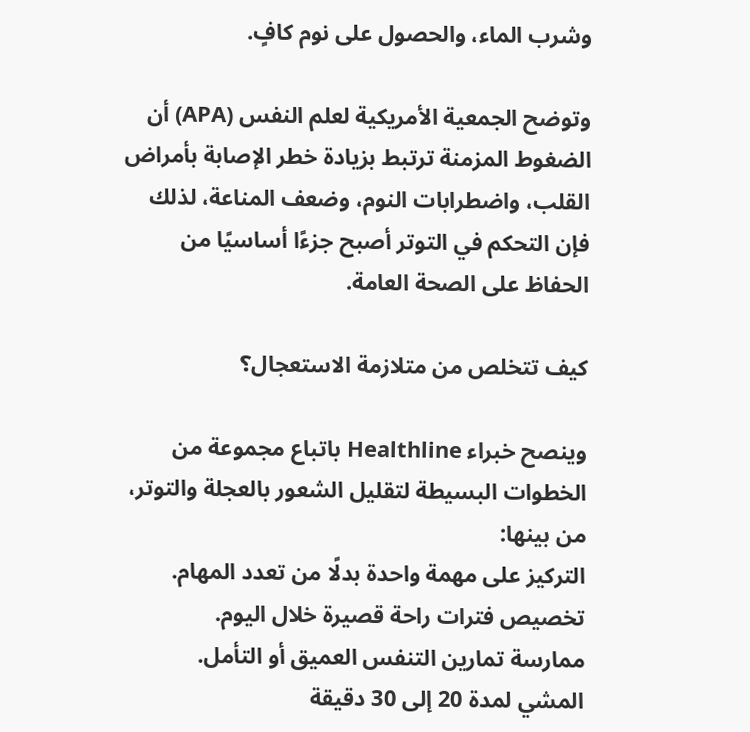وشرب الماء، والحصول على نوم كافٍ.

وتوضح الجمعية الأمريكية لعلم النفس (APA) أن الضغوط المزمنة ترتبط بزيادة خطر الإصابة بأمراض القلب، واضطرابات النوم، وضعف المناعة، لذلك فإن التحكم في التوتر أصبح جزءًا أساسيًا من الحفاظ على الصحة العامة.

كيف تتخلص من متلازمة الاستعجال؟

وينصح خبراء Healthline باتباع مجموعة من الخطوات البسيطة لتقليل الشعور بالعجلة والتوتر، من بينها:
التركيز على مهمة واحدة بدلًا من تعدد المهام.
تخصيص فترات راحة قصيرة خلال اليوم.
ممارسة تمارين التنفس العميق أو التأمل.
المشي لمدة 20 إلى 30 دقيقة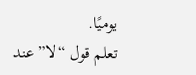يوميًا.
تعلم قول “لا” عند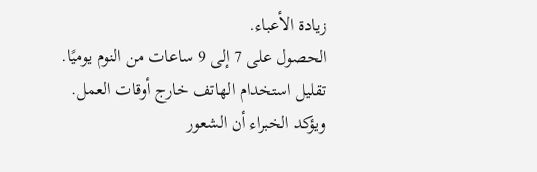زيادة الأعباء.
الحصول على 7 إلى 9 ساعات من النوم يوميًا.
تقليل استخدام الهاتف خارج أوقات العمل.
ويؤكد الخبراء أن الشعور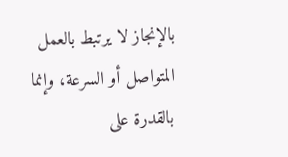بالإنجاز لا يرتبط بالعمل المتواصل أو السرعة، وإنما بالقدرة على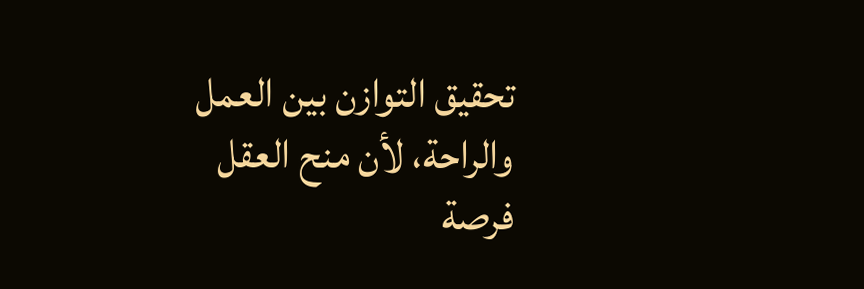تحقيق التوازن بين العمل والراحة، لأن منح العقل فرصة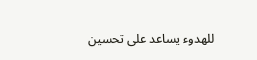للهدوء يساعد على تحسين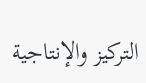التركيز والإنتاجية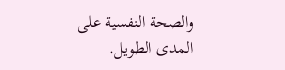والصحة النفسية على المدى الطويل.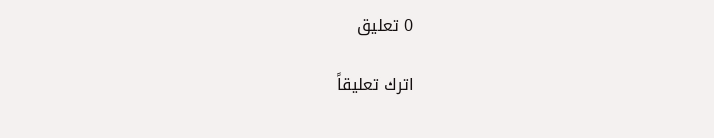0 تعليق

اترك تعليقاً